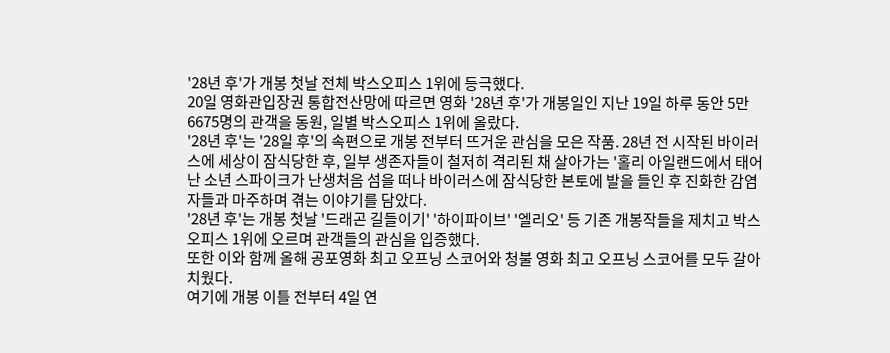'28년 후'가 개봉 첫날 전체 박스오피스 1위에 등극했다.
20일 영화관입장권 통합전산망에 따르면 영화 '28년 후'가 개봉일인 지난 19일 하루 동안 5만 6675명의 관객을 동원, 일별 박스오피스 1위에 올랐다.
'28년 후'는 '28일 후'의 속편으로 개봉 전부터 뜨거운 관심을 모은 작품. 28년 전 시작된 바이러스에 세상이 잠식당한 후, 일부 생존자들이 철저히 격리된 채 살아가는 '홀리 아일랜드에서 태어난 소년 스파이크가 난생처음 섬을 떠나 바이러스에 잠식당한 본토에 발을 들인 후 진화한 감염자들과 마주하며 겪는 이야기를 담았다.
'28년 후'는 개봉 첫날 '드래곤 길들이기' '하이파이브' '엘리오' 등 기존 개봉작들을 제치고 박스오피스 1위에 오르며 관객들의 관심을 입증했다.
또한 이와 함께 올해 공포영화 최고 오프닝 스코어와 청불 영화 최고 오프닝 스코어를 모두 갈아치웠다.
여기에 개봉 이틀 전부터 4일 연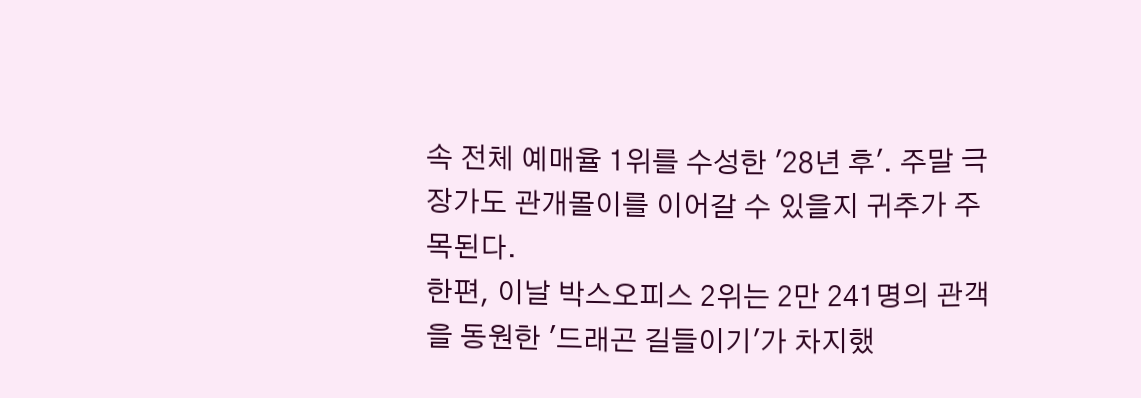속 전체 예매율 1위를 수성한 '28년 후'. 주말 극장가도 관개몰이를 이어갈 수 있을지 귀추가 주목된다.
한편, 이날 박스오피스 2위는 2만 241명의 관객을 동원한 '드래곤 길들이기'가 차지했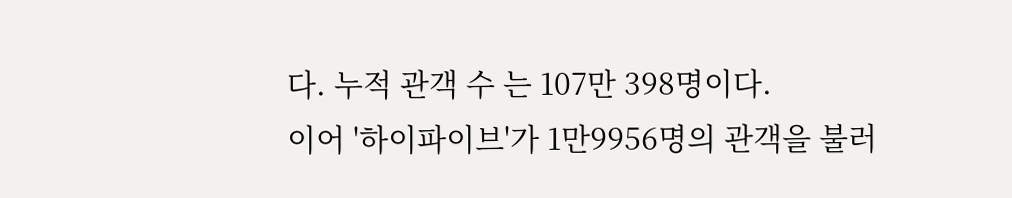다. 누적 관객 수 는 107만 398명이다.
이어 '하이파이브'가 1만9956명의 관객을 불러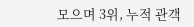모으며 3위, 누적 관객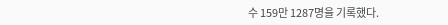수 159만 1287명을 기록했다.